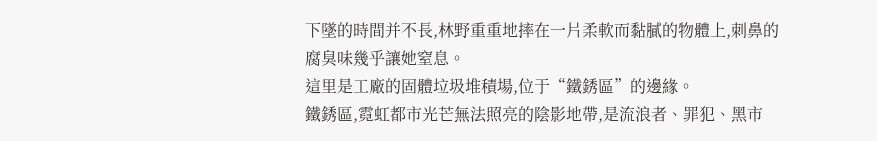下墜的時間并不長,林野重重地摔在一片柔軟而黏膩的物體上,刺鼻的腐臭味幾乎讓她窒息。
這里是工廠的固體垃圾堆積場,位于“鐵銹區”的邊緣。
鐵銹區,霓虹都市光芒無法照亮的陰影地帶,是流浪者、罪犯、黑市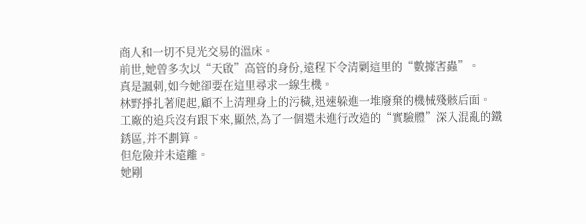商人和一切不見光交易的溫床。
前世,她曾多次以“天啟”高管的身份,遠程下令清剿這里的“數據害蟲”。
真是諷刺,如今她卻要在這里尋求一線生機。
林野掙扎著爬起,顧不上清理身上的污穢,迅速躲進一堆廢棄的機械殘骸后面。
工廠的追兵沒有跟下來,顯然,為了一個還未進行改造的“實驗體”深入混亂的鐵銹區,并不劃算。
但危險并未遠離。
她剛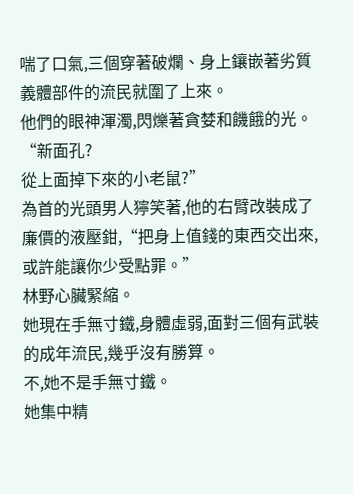喘了口氣,三個穿著破爛、身上鑲嵌著劣質義體部件的流民就圍了上來。
他們的眼神渾濁,閃爍著貪婪和饑餓的光。
“新面孔?
從上面掉下來的小老鼠?”
為首的光頭男人獰笑著,他的右臂改裝成了廉價的液壓鉗,“把身上值錢的東西交出來,或許能讓你少受點罪。”
林野心臟緊縮。
她現在手無寸鐵,身體虛弱,面對三個有武裝的成年流民,幾乎沒有勝算。
不,她不是手無寸鐵。
她集中精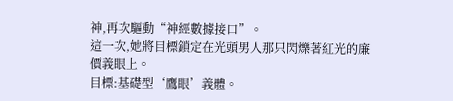神,再次驅動“神經數據接口”。
這一次,她將目標鎖定在光頭男人那只閃爍著紅光的廉價義眼上。
目標:基礎型‘鷹眼’義體。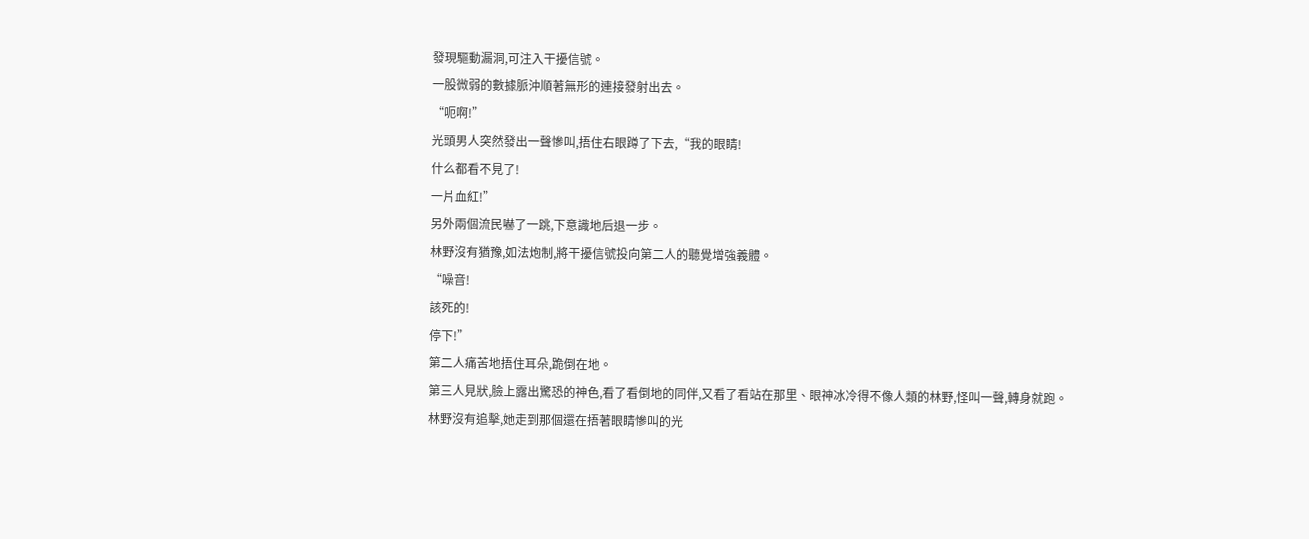發現驅動漏洞,可注入干擾信號。
一股微弱的數據脈沖順著無形的連接發射出去。
“呃啊!”
光頭男人突然發出一聲慘叫,捂住右眼蹲了下去,“我的眼睛!
什么都看不見了!
一片血紅!”
另外兩個流民嚇了一跳,下意識地后退一步。
林野沒有猶豫,如法炮制,將干擾信號投向第二人的聽覺增強義體。
“噪音!
該死的!
停下!”
第二人痛苦地捂住耳朵,跪倒在地。
第三人見狀,臉上露出驚恐的神色,看了看倒地的同伴,又看了看站在那里、眼神冰冷得不像人類的林野,怪叫一聲,轉身就跑。
林野沒有追擊,她走到那個還在捂著眼睛慘叫的光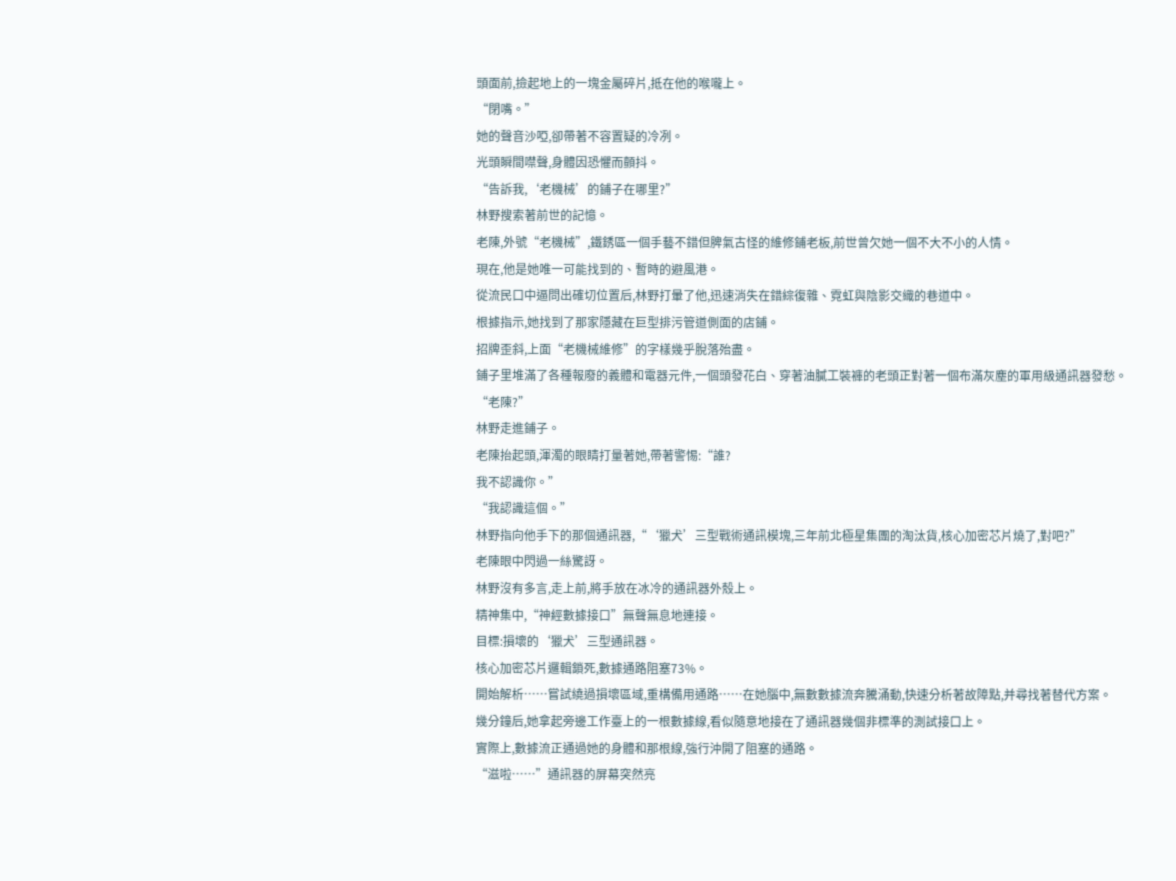頭面前,撿起地上的一塊金屬碎片,抵在他的喉嚨上。
“閉嘴。”
她的聲音沙啞,卻帶著不容置疑的冷冽。
光頭瞬間噤聲,身體因恐懼而顫抖。
“告訴我,‘老機械’的鋪子在哪里?”
林野搜索著前世的記憶。
老陳,外號“老機械”,鐵銹區一個手藝不錯但脾氣古怪的維修鋪老板,前世曾欠她一個不大不小的人情。
現在,他是她唯一可能找到的、暫時的避風港。
從流民口中逼問出確切位置后,林野打暈了他,迅速消失在錯綜復雜、霓虹與陰影交織的巷道中。
根據指示,她找到了那家隱藏在巨型排污管道側面的店鋪。
招牌歪斜,上面“老機械維修”的字樣幾乎脫落殆盡。
鋪子里堆滿了各種報廢的義體和電器元件,一個頭發花白、穿著油膩工裝褲的老頭正對著一個布滿灰塵的軍用級通訊器發愁。
“老陳?”
林野走進鋪子。
老陳抬起頭,渾濁的眼睛打量著她,帶著警惕:“誰?
我不認識你。”
“我認識這個。”
林野指向他手下的那個通訊器,“‘獵犬’三型戰術通訊模塊,三年前北極星集團的淘汰貨,核心加密芯片燒了,對吧?”
老陳眼中閃過一絲驚訝。
林野沒有多言,走上前,將手放在冰冷的通訊器外殼上。
精神集中,“神經數據接口”無聲無息地連接。
目標:損壞的‘獵犬’三型通訊器。
核心加密芯片邏輯鎖死,數據通路阻塞73%。
開始解析……嘗試繞過損壞區域,重構備用通路……在她腦中,無數數據流奔騰涌動,快速分析著故障點,并尋找著替代方案。
幾分鐘后,她拿起旁邊工作臺上的一根數據線,看似隨意地接在了通訊器幾個非標準的測試接口上。
實際上,數據流正通過她的身體和那根線,強行沖開了阻塞的通路。
“滋啦……”通訊器的屏幕突然亮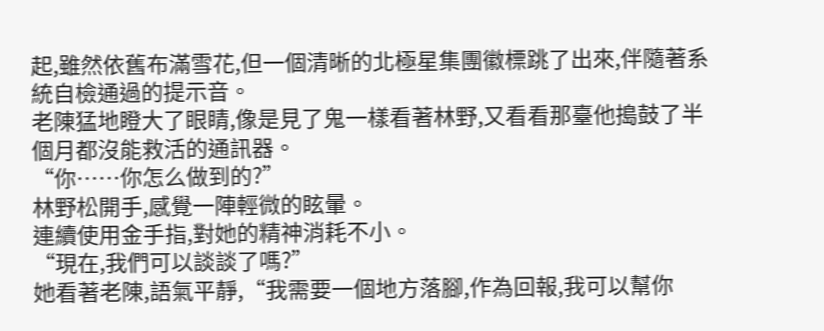起,雖然依舊布滿雪花,但一個清晰的北極星集團徽標跳了出來,伴隨著系統自檢通過的提示音。
老陳猛地瞪大了眼睛,像是見了鬼一樣看著林野,又看看那臺他搗鼓了半個月都沒能救活的通訊器。
“你……你怎么做到的?”
林野松開手,感覺一陣輕微的眩暈。
連續使用金手指,對她的精神消耗不小。
“現在,我們可以談談了嗎?”
她看著老陳,語氣平靜,“我需要一個地方落腳,作為回報,我可以幫你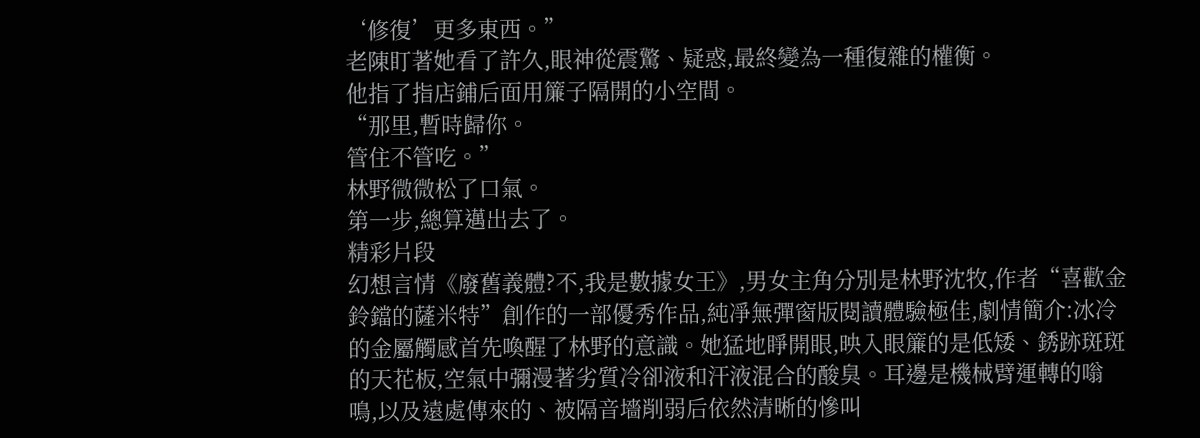‘修復’更多東西。”
老陳盯著她看了許久,眼神從震驚、疑惑,最終變為一種復雜的權衡。
他指了指店鋪后面用簾子隔開的小空間。
“那里,暫時歸你。
管住不管吃。”
林野微微松了口氣。
第一步,總算邁出去了。
精彩片段
幻想言情《廢舊義體?不,我是數據女王》,男女主角分別是林野沈牧,作者“喜歡金鈴鐺的薩米特”創作的一部優秀作品,純凈無彈窗版閱讀體驗極佳,劇情簡介:冰冷的金屬觸感首先喚醒了林野的意識。她猛地睜開眼,映入眼簾的是低矮、銹跡斑斑的天花板,空氣中彌漫著劣質冷卻液和汗液混合的酸臭。耳邊是機械臂運轉的嗡鳴,以及遠處傳來的、被隔音墻削弱后依然清晰的慘叫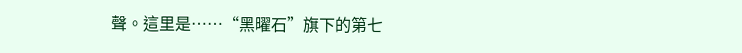聲。這里是……“黑曜石”旗下的第七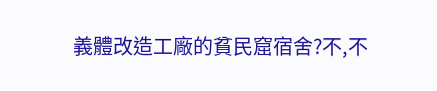義體改造工廠的貧民窟宿舍?不,不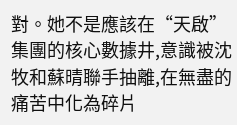對。她不是應該在“天啟”集團的核心數據井,意識被沈牧和蘇晴聯手抽離,在無盡的痛苦中化為碎片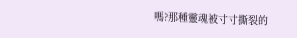嗎?那種靈魂被寸寸撕裂的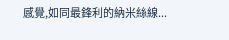感覺,如同最鋒利的納米絲線...